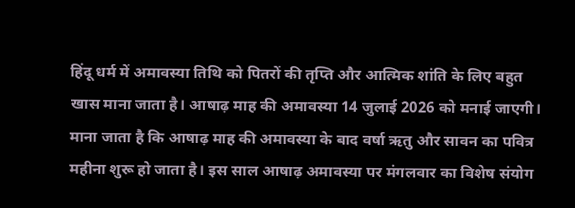हिंदू धर्म में अमावस्या तिथि को पितरों की तृप्ति और आत्मिक शांति के लिए बहुत खास माना जाता है। आषाढ़ माह की अमावस्या 14 जुलाई 2026 को मनाई जाएगी। माना जाता है कि आषाढ़ माह की अमावस्या के बाद वर्षा ऋतु और सावन का पवित्र महीना शुरू हो जाता है। इस साल आषाढ़ अमावस्या पर मंगलवार का विशेष संयोग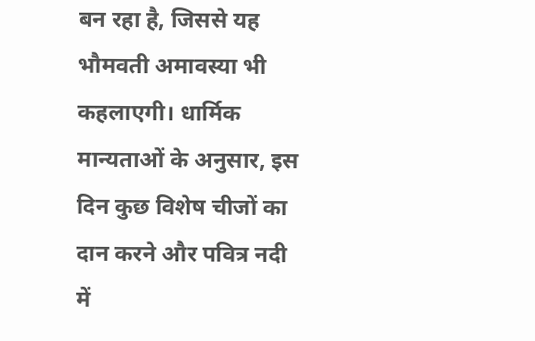बन रहा है, जिससे यह भौमवती अमावस्या भी कहलाएगी। धार्मिक मान्यताओं के अनुसार, इस दिन कुछ विशेष चीजों का दान करने और पवित्र नदी में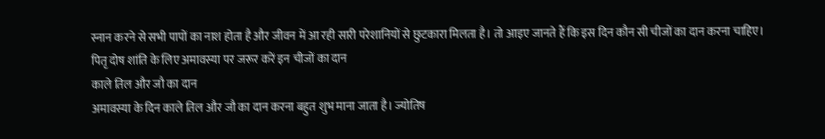स्नान करने से सभी पापों का नाश होता है और जीवन में आ रही सारी परेशानियों से छुटकारा मिलता है। तो आइए जानते हैं कि इस दिन कौन सी चीजों का दान करना चाहिए।
पितृ दोष शांति के लिए अमावस्या पर जरूर करें इन चीजों का दान
काले तिल और जौ का दान
अमावस्या के दिन काले तिल और जौ का दान करना बहुत शुभ माना जाता है। ज्योतिष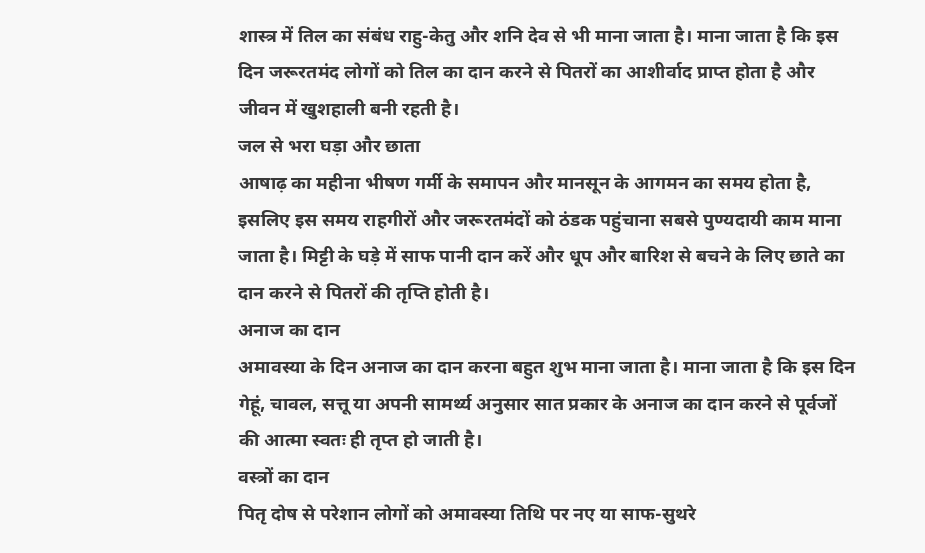शास्त्र में तिल का संबंध राहु-केतु और शनि देव से भी माना जाता है। माना जाता है कि इस दिन जरूरतमंद लोगों को तिल का दान करने से पितरों का आशीर्वाद प्राप्त होता है और जीवन में खुशहाली बनी रहती है।
जल से भरा घड़ा और छाता
आषाढ़ का महीना भीषण गर्मी के समापन और मानसून के आगमन का समय होता है, इसलिए इस समय राहगीरों और जरूरतमंदों को ठंडक पहुंचाना सबसे पुण्यदायी काम माना जाता है। मिट्टी के घड़े में साफ पानी दान करें और धूप और बारिश से बचने के लिए छाते का दान करने से पितरों की तृप्ति होती है।
अनाज का दान
अमावस्या के दिन अनाज का दान करना बहुत शुभ माना जाता है। माना जाता है कि इस दिन गेहूं, चावल, सत्तू या अपनी सामर्थ्य अनुसार सात प्रकार के अनाज का दान करने से पूर्वजों की आत्मा स्वतः ही तृप्त हो जाती है।
वस्त्रों का दान
पितृ दोष से परेशान लोगों को अमावस्या तिथि पर नए या साफ-सुथरे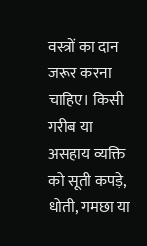वस्त्रों का दान जरूर करना चाहिए। किसी गरीब या असहाय व्यक्ति को सूती कपड़े, धोती, गमछा या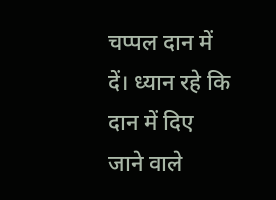चप्पल दान में दें। ध्यान रहे कि दान में दिए जाने वाले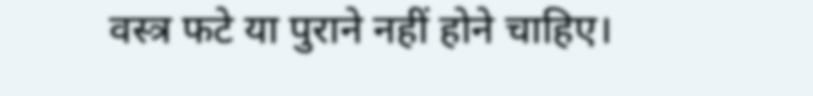वस्त्र फटे या पुराने नहीं होने चाहिए।